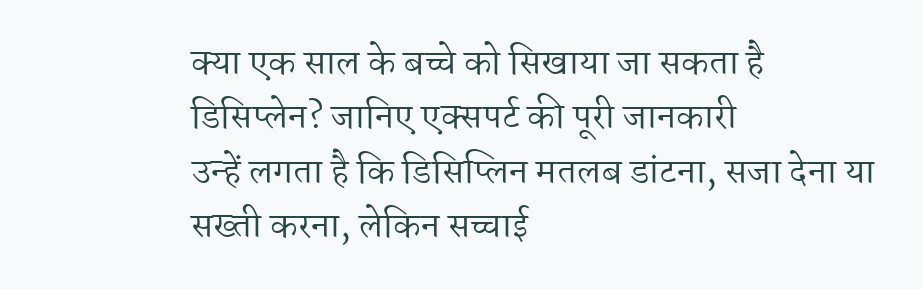क्या एक साल के बच्चे को सिखाया जा सकता है डिसिप्लेन? जानिए एक्सपर्ट की पूरी जानकारी
उन्हें लगता है कि डिसिप्लिन मतलब डांटना, सजा देना या सख्ती करना, लेकिन सच्चाई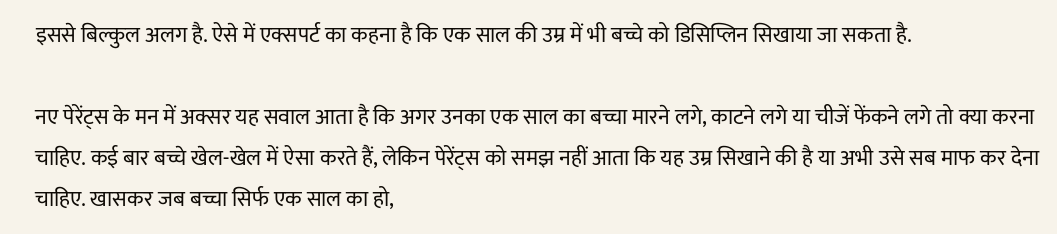इससे बिल्कुल अलग है. ऐसे में एक्सपर्ट का कहना है कि एक साल की उम्र में भी बच्चे को डिसिप्लिन सिखाया जा सकता है.

नए पेरेंट्स के मन में अक्सर यह सवाल आता है कि अगर उनका एक साल का बच्चा मारने लगे, काटने लगे या चीजें फेंकने लगे तो क्या करना चाहिए. कई बार बच्चे खेल-खेल में ऐसा करते हैं, लेकिन पेरेंट्स को समझ नहीं आता कि यह उम्र सिखाने की है या अभी उसे सब माफ कर देना चाहिए. खासकर जब बच्चा सिर्फ एक साल का हो,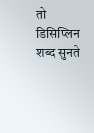तो डिसिप्लिन शब्द सुनते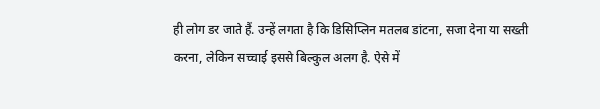ही लोग डर जाते हैं. उन्हें लगता है कि डिसिप्लिन मतलब डांटना, सजा देना या सख्ती करना, लेकिन सच्चाई इससे बिल्कुल अलग है. ऐसे में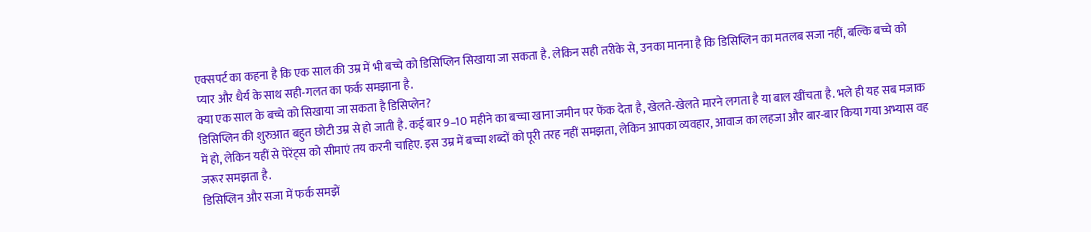एक्सपर्ट का कहना है कि एक साल की उम्र में भी बच्चे को डिसिप्लिन सिखाया जा सकता है. लेकिन सही तरीके से, उनका मानना है कि डिसिप्लिन का मतलब सजा नहीं, बल्कि बच्चे को प्यार और धैर्य के साथ सही-गलत का फर्क समझाना है.
क्या एक साल के बच्चे को सिखाया जा सकता है डिसिप्लेन?
डिसिप्लिन की शुरुआत बहुत छोटी उम्र से हो जाती है. कई बार 9–10 महीने का बच्चा खाना जमीन पर फेंक देता है, खेलते-खेलते मारने लगता है या बाल खींचता है. भले ही यह सब मजाक में हो, लेकिन यहीं से पेरेंट्स को सीमाएं तय करनी चाहिए. इस उम्र में बच्चा शब्दों को पूरी तरह नहीं समझता, लेकिन आपका व्यवहार, आवाज का लहजा और बार-बार किया गया अभ्यास वह जरूर समझता है.
डिसिप्लिन और सजा में फर्क समझें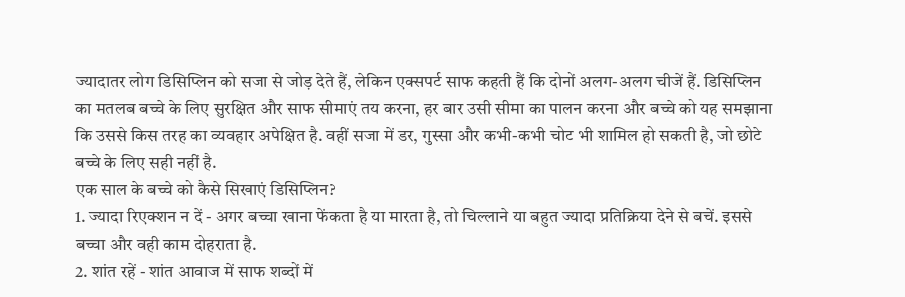ज्यादातर लोग डिसिप्लिन को सजा से जोड़ देते हैं, लेकिन एक्सपर्ट साफ कहती हैं कि दोनों अलग-अलग चीजें हैं. डिसिप्लिन का मतलब बच्चे के लिए सुरक्षित और साफ सीमाएं तय करना, हर बार उसी सीमा का पालन करना और बच्चे को यह समझाना कि उससे किस तरह का व्यवहार अपेक्षित है. वहीं सजा में डर, गुस्सा और कभी-कभी चोट भी शामिल हो सकती है, जो छोटे बच्चे के लिए सही नहीं है.
एक साल के बच्चे को कैसे सिखाएं डिसिप्लिन?
1. ज्यादा रिएक्शन न दें - अगर बच्चा खाना फेंकता है या मारता है, तो चिल्लाने या बहुत ज्यादा प्रतिक्रिया देने से बचें. इससे बच्चा और वही काम दोहराता है.
2. शांत रहें - शांत आवाज में साफ शब्दों में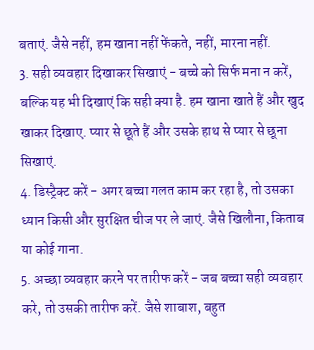बताएं. जैसे नहीं, हम खाना नहीं फेंकते, नहीं, मारना नहीं.
3. सही व्यवहार दिखाकर सिखाएं - बच्चे को सिर्फ मना न करें, बल्कि यह भी दिखाएं कि सही क्या है. हम खाना खाते हैं और खुद खाकर दिखाए. प्यार से छूते हैं और उसके हाथ से प्यार से छूना सिखाएं.
4. डिस्ट्रैक्ट करें - अगर बच्चा गलत काम कर रहा है, तो उसका ध्यान किसी और सुरक्षित चीज पर ले जाएं. जैसे खिलौना, किताब या कोई गाना.
5. अच्छा व्यवहार करने पर तारीफ करें - जब बच्चा सही व्यवहार करे, तो उसकी तारीफ करें. जैसे शाबाश, बहुत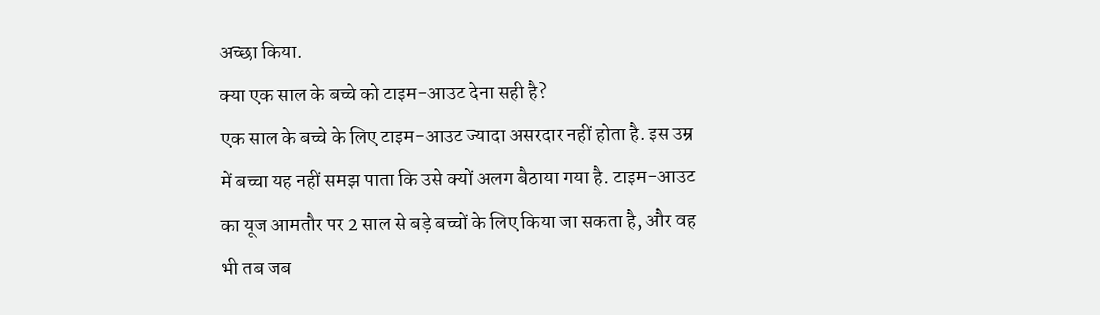अच्छा किया.
क्या एक साल के बच्चे को टाइम-आउट देना सही है?
एक साल के बच्चे के लिए टाइम-आउट ज्यादा असरदार नहीं होता है. इस उम्र में बच्चा यह नहीं समझ पाता कि उसे क्यों अलग बैठाया गया है. टाइम-आउट का यूज आमतौर पर 2 साल से बड़े बच्चों के लिए किया जा सकता है, और वह भी तब जब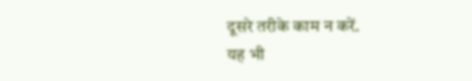दूसरे तरीके काम न करें.
यह भी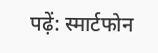पढ़ें: स्मार्टफोन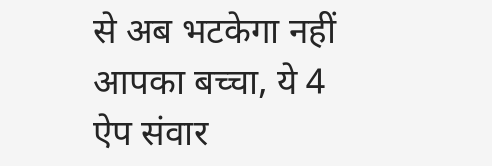से अब भटकेगा नहीं आपका बच्चा, ये 4 ऐप संवार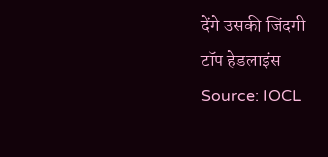देंगे उसकी जिंदगी
टॉप हेडलाइंस
Source: IOCL